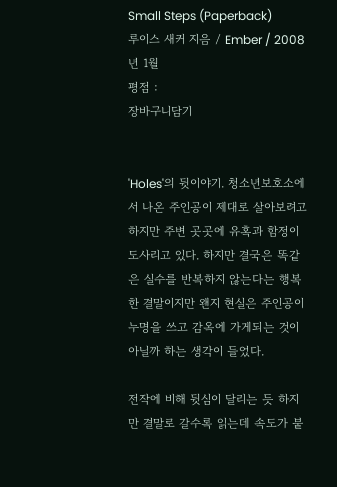Small Steps (Paperback)
루이스 새커 지음 / Ember / 2008년 1월
평점 :
장바구니담기


'Holes'의 뒷이야기. 청소년보호소에서 나온 주인공이 제대로 살아보려고 하지만 주변 곳곳에 유혹과 함정이 도사리고 있다. 하지만 결국은 똑같은 실수를 반복하지 않는다는 행복한 결말이지만 왠지 현실은 주인공이 누명을 쓰고 감옥에 가게되는 것이 아닐까 하는 생각이 들었다.

전작에 비해 뒷심이 달리는 듯 하지만 결말로 갈수록 읽는데 속도가 붙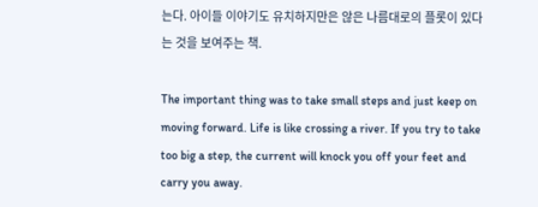는다. 아이들 이야기도 유치하지만은 않은 나름대로의 플롯이 있다는 것을 보여주는 책.

The important thing was to take small steps and just keep on moving forward. Life is like crossing a river. If you try to take too big a step, the current will knock you off your feet and carry you away.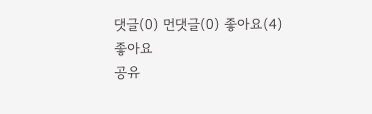댓글(0) 먼댓글(0) 좋아요(4)
좋아요
공유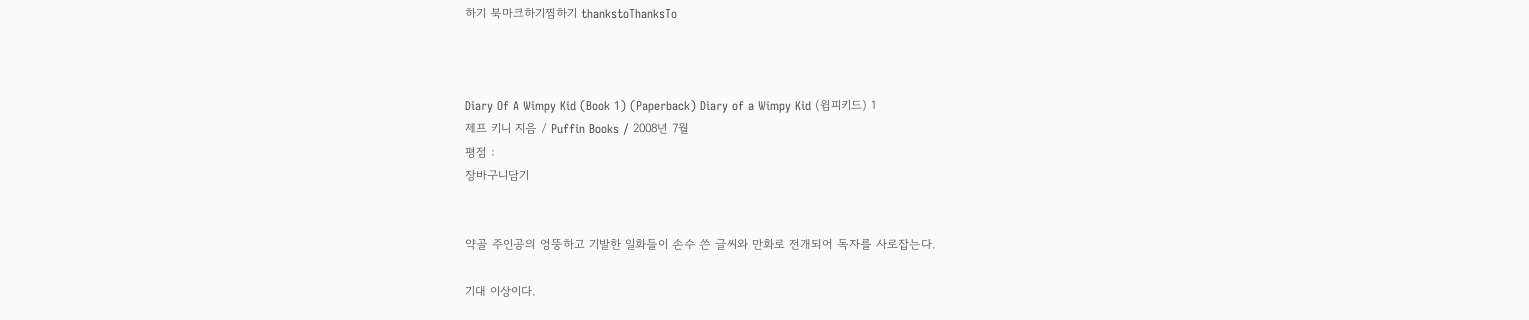하기 북마크하기찜하기 thankstoThanksTo



Diary Of A Wimpy Kid (Book 1) (Paperback) Diary of a Wimpy Kid (윔피키드) 1
제프 키니 지음 / Puffin Books / 2008년 7월
평점 :
장바구니담기


약골 주인공의 엉뚱하고 기발한 일화들이 손수 쓴 글씨와 만화로 전개되어 독자를 사로잡는다.

기대 이상이다.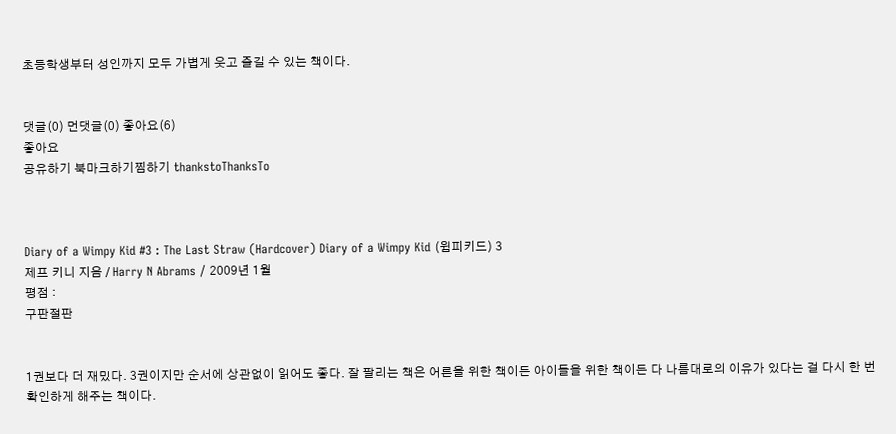초등학생부터 성인까지 모두 가볍게 웃고 즐길 수 있는 책이다.


댓글(0) 먼댓글(0) 좋아요(6)
좋아요
공유하기 북마크하기찜하기 thankstoThanksTo



Diary of a Wimpy Kid #3 : The Last Straw (Hardcover) Diary of a Wimpy Kid (윔피키드) 3
제프 키니 지음 / Harry N Abrams / 2009년 1월
평점 :
구판절판


1권보다 더 재밌다. 3권이지만 순서에 상관없이 읽어도 좋다. 잘 팔리는 책은 어른을 위한 책이든 아이들을 위한 책이든 다 나름대로의 이유가 있다는 걸 다시 한 번 확인하게 해주는 책이다.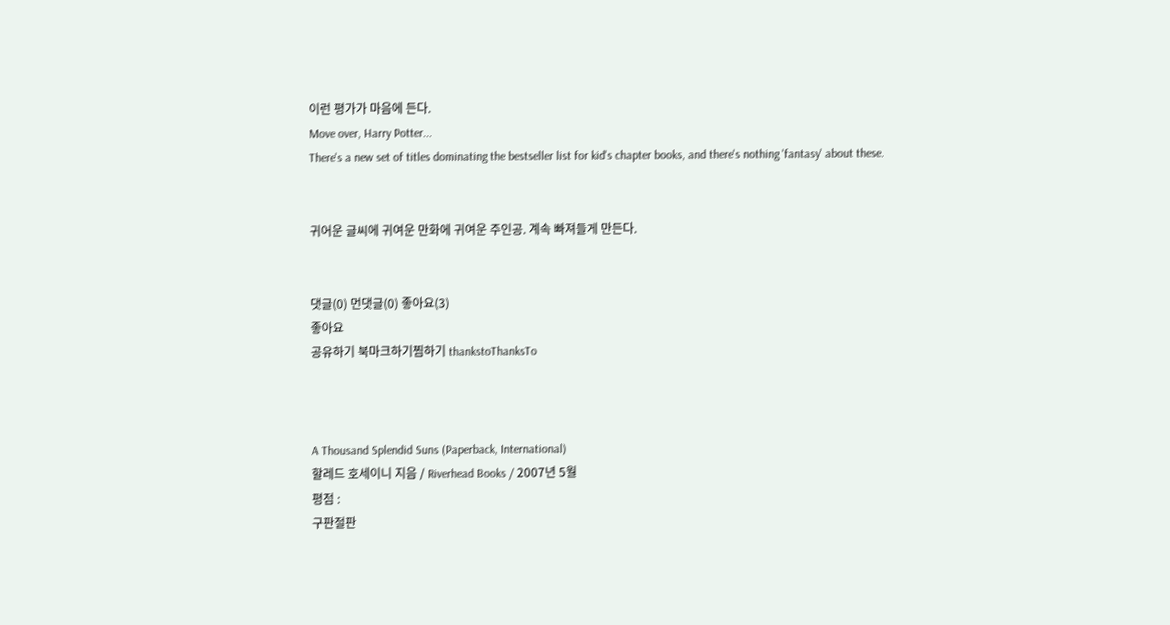이런 평가가 마음에 든다.
Move over, Harry Potter...
There's a new set of titles dominating the bestseller list for kid's chapter books, and there's nothing 'fantasy' about these.


귀어운 글씨에 귀여운 만화에 귀여운 주인공. 계속 빠져들게 만든다.


댓글(0) 먼댓글(0) 좋아요(3)
좋아요
공유하기 북마크하기찜하기 thankstoThanksTo



A Thousand Splendid Suns (Paperback, International)
할레드 호세이니 지음 / Riverhead Books / 2007년 5월
평점 :
구판절판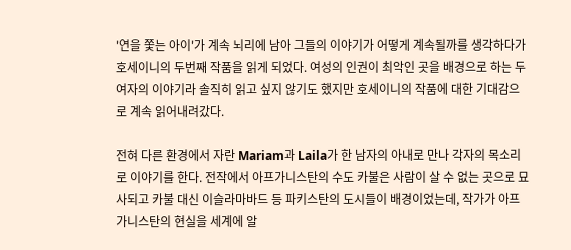'연을 쫓는 아이'가 계속 뇌리에 남아 그들의 이야기가 어떻게 계속될까를 생각하다가 호세이니의 두번째 작품을 읽게 되었다. 여성의 인권이 최악인 곳을 배경으로 하는 두 여자의 이야기라 솔직히 읽고 싶지 않기도 했지만 호세이니의 작품에 대한 기대감으로 계속 읽어내려갔다.

전혀 다른 환경에서 자란 Mariam과 Laila가 한 남자의 아내로 만나 각자의 목소리로 이야기를 한다. 전작에서 아프가니스탄의 수도 카불은 사람이 살 수 없는 곳으로 묘사되고 카불 대신 이슬라마바드 등 파키스탄의 도시들이 배경이었는데, 작가가 아프가니스탄의 현실을 세계에 알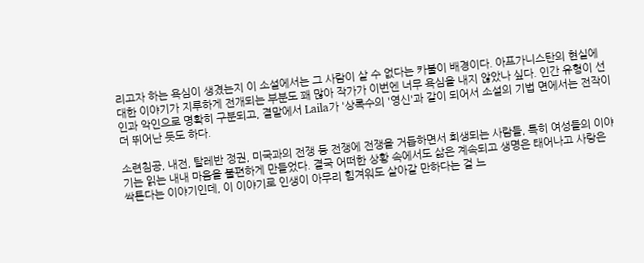리고자 하는 욕심이 생겼는지 이 소설에서는 그 사람이 살 수 없다는 카불이 배경이다. 아프가니스탄의 현실에 대한 이야기가 지루하게 전개되는 부분도 꽤 많아 작가가 이번엔 너무 욕심을 내지 않았나 싶다. 인간 유형이 선인과 악인으로 명확히 구분되고, 결말에서 Laila가 '상록수의 '영신'과 같이 되어서 소설의 기법 면에서는 전작이 더 뛰어난 듯도 하다.

소련침공, 내전, 탈레반 정권, 미국과의 전쟁 등 전쟁에 전쟁을 거듭하면서 희생되는 사람들, 특히 여성들의 이야기는 읽는 내내 마음을 불편하게 만들었다. 결국 어떠한 상황 속에서도 삶은 계속되고 생명은 태어나고 사랑은 싹튼다는 이야기인데, 이 이야기로 인생이 아무리 힘겨워도 살아갈 만하다는 걸 느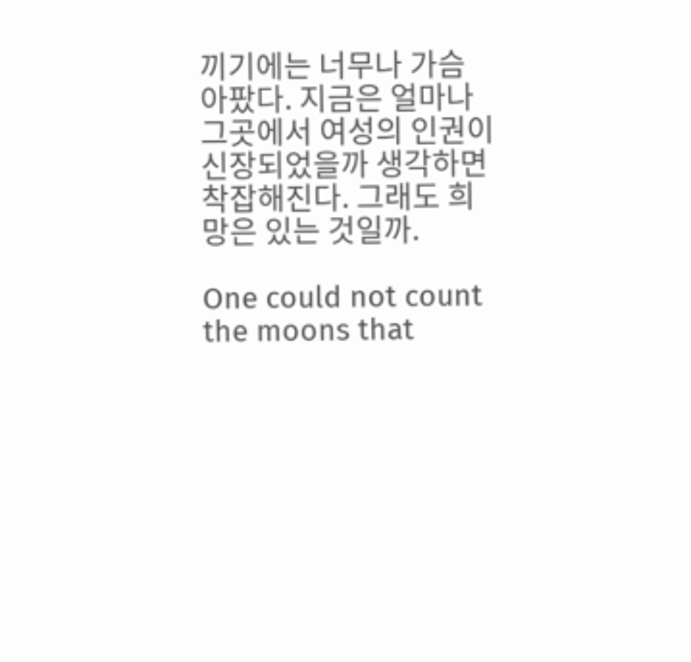끼기에는 너무나 가슴 아팠다. 지금은 얼마나 그곳에서 여성의 인권이 신장되었을까 생각하면 착잡해진다. 그래도 희망은 있는 것일까.

One could not count the moons that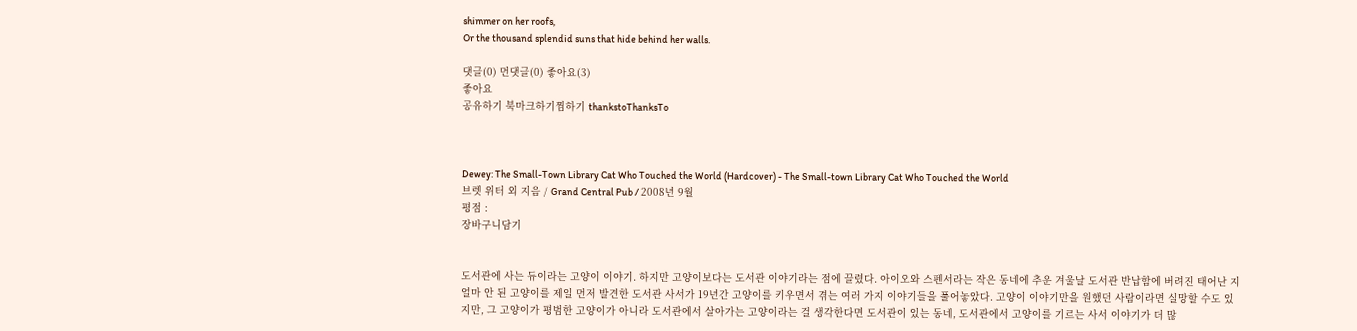shimmer on her roofs,
Or the thousand splendid suns that hide behind her walls.

댓글(0) 먼댓글(0) 좋아요(3)
좋아요
공유하기 북마크하기찜하기 thankstoThanksTo



Dewey: The Small-Town Library Cat Who Touched the World (Hardcover) - The Small-town Library Cat Who Touched the World
브렛 위터 외 지음 / Grand Central Pub / 2008년 9월
평점 :
장바구니담기


도서관에 사는 듀이라는 고양이 이야기. 하지만 고양이보다는 도서관 이야기라는 점에 끌렸다. 아이오와 스펜서라는 작은 동네에 추운 겨울날 도서관 반납함에 버려진 태어난 지 얼마 안 된 고양이를 제일 먼저 발견한 도서관 사서가 19년간 고양이를 키우면서 겪는 여러 가지 이야기들을 풀어놓았다. 고양이 이야기만을 원했던 사람이라면 실망할 수도 있지만, 그 고양이가 평범한 고양이가 아니라 도서관에서 살아가는 고양이라는 걸 생각한다면 도서관이 있는 동네, 도서관에서 고양이를 기르는 사서 이야기가 더 많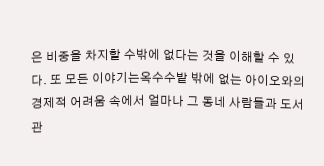은 비중을 차지할 수밖에 없다는 것을 이해할 수 있다. 또 모든 이야기는옥수수밭 밖에 없는 아이오와의 경제적 어려움 속에서 얼마나 그 동네 사람들과 도서관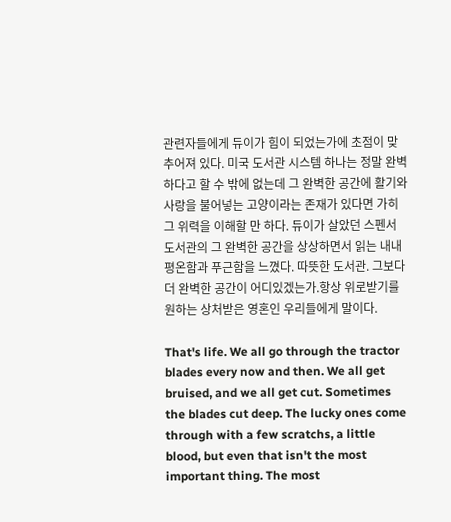관련자들에게 듀이가 힘이 되었는가에 초점이 맞추어져 있다. 미국 도서관 시스템 하나는 정말 완벽하다고 할 수 밖에 없는데 그 완벽한 공간에 활기와 사랑을 불어넣는 고양이라는 존재가 있다면 가히 그 위력을 이해할 만 하다. 듀이가 살았던 스펜서 도서관의 그 완벽한 공간을 상상하면서 읽는 내내 평온함과 푸근함을 느꼈다. 따뜻한 도서관. 그보다 더 완벽한 공간이 어디있겠는가.항상 위로받기를 원하는 상처받은 영혼인 우리들에게 말이다.

That's life. We all go through the tractor blades every now and then. We all get bruised, and we all get cut. Sometimes the blades cut deep. The lucky ones come through with a few scratchs, a little blood, but even that isn't the most important thing. The most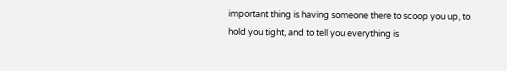important thing is having someone there to scoop you up, to hold you tight, and to tell you everything is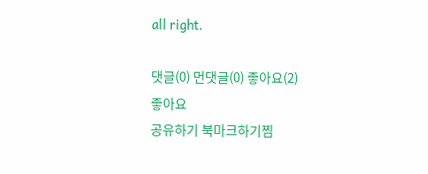all right.

댓글(0) 먼댓글(0) 좋아요(2)
좋아요
공유하기 북마크하기찜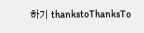하기 thankstoThanksTo